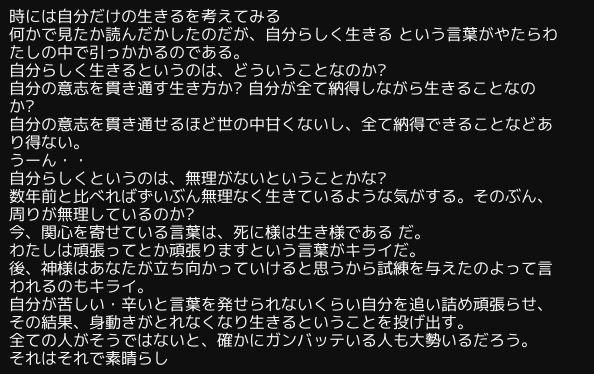時には自分だけの生きるを考えてみる
何かで見たか読んだかしたのだが、自分らしく生きる という言葉がやたらわたしの中で引っかかるのである。
自分らしく生きるというのは、どういうことなのか?
自分の意志を貫き通す生き方か? 自分が全て納得しながら生きることなのか?
自分の意志を貫き通せるほど世の中甘くないし、全て納得できることなどあり得ない。
うーん・・
自分らしくというのは、無理がないということかな?
数年前と比べればずいぶん無理なく生きているような気がする。そのぶん、周りが無理しているのか?
今、関心を寄せている言葉は、死に様は生き様である だ。
わたしは頑張ってとか頑張りますという言葉がキライだ。
後、神様はあなたが立ち向かっていけると思うから試練を与えたのよって言われるのもキライ。
自分が苦しい・辛いと言葉を発せられないくらい自分を追い詰め頑張らせ、その結果、身動きがとれなくなり生きるということを投げ出す。
全ての人がそうではないと、確かにガンバッテいる人も大勢いるだろう。
それはそれで素晴らし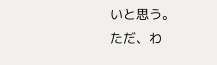いと思う。
ただ、わ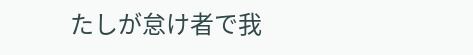たしが怠け者で我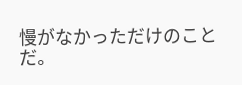慢がなかっただけのことだ。